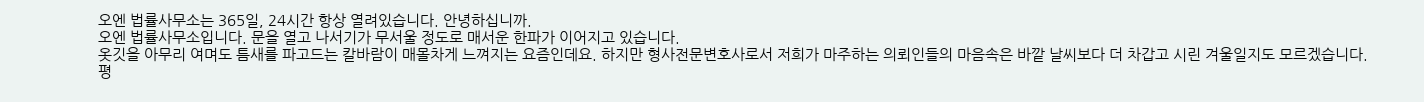오엔 법률사무소는 365일, 24시간 항상 열려있습니다. 안녕하십니까.
오엔 법률사무소입니다. 문을 열고 나서기가 무서울 정도로 매서운 한파가 이어지고 있습니다.
옷깃을 아무리 여며도 틈새를 파고드는 칼바람이 매몰차게 느껴지는 요즘인데요. 하지만 형사전문변호사로서 저희가 마주하는 의뢰인들의 마음속은 바깥 날씨보다 더 차갑고 시린 겨울일지도 모르겠습니다.
평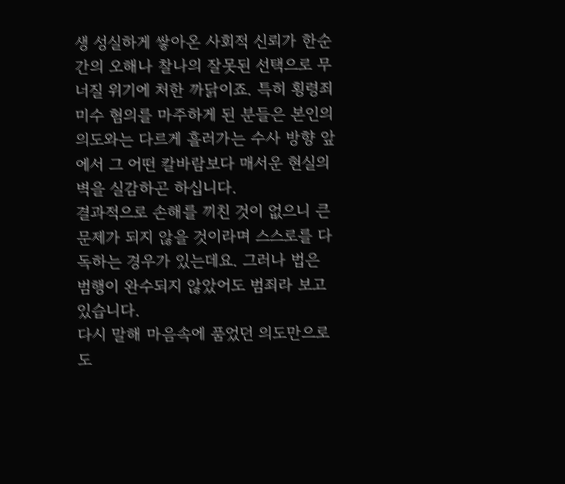생 성실하게 쌓아온 사회적 신뢰가 한순간의 오해나 찰나의 잘못된 선택으로 무너질 위기에 처한 까닭이죠. 특히 횡령죄 미수 혐의를 마주하게 된 분들은 본인의 의도와는 다르게 흘러가는 수사 방향 앞에서 그 어떤 칼바람보다 매서운 현실의 벽을 실감하곤 하십니다.
결과적으로 손해를 끼친 것이 없으니 큰 문제가 되지 않을 것이라며 스스로를 다독하는 경우가 있는데요. 그러나 법은 범행이 완수되지 않았어도 범죄라 보고 있습니다.
다시 말해 마음속에 품었던 의도만으로도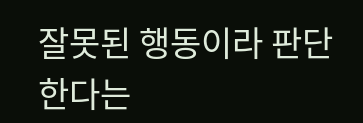잘못된 행동이라 판단한다는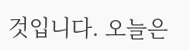것입니다. 오늘은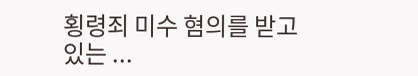횡령죄 미수 혐의를 받고 있는 ...